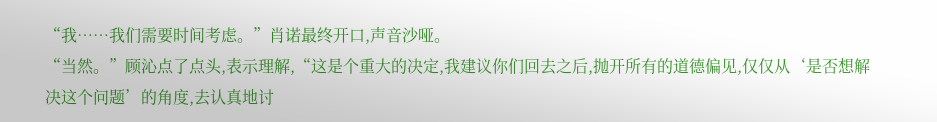“我……我们需要时间考虑。”肖诺最终开口,声音沙哑。
“当然。”顾沁点了点头,表示理解,“这是个重大的决定,我建议你们回去之后,抛开所有的道德偏见,仅仅从‘是否想解决这个问题’的角度,去认真地讨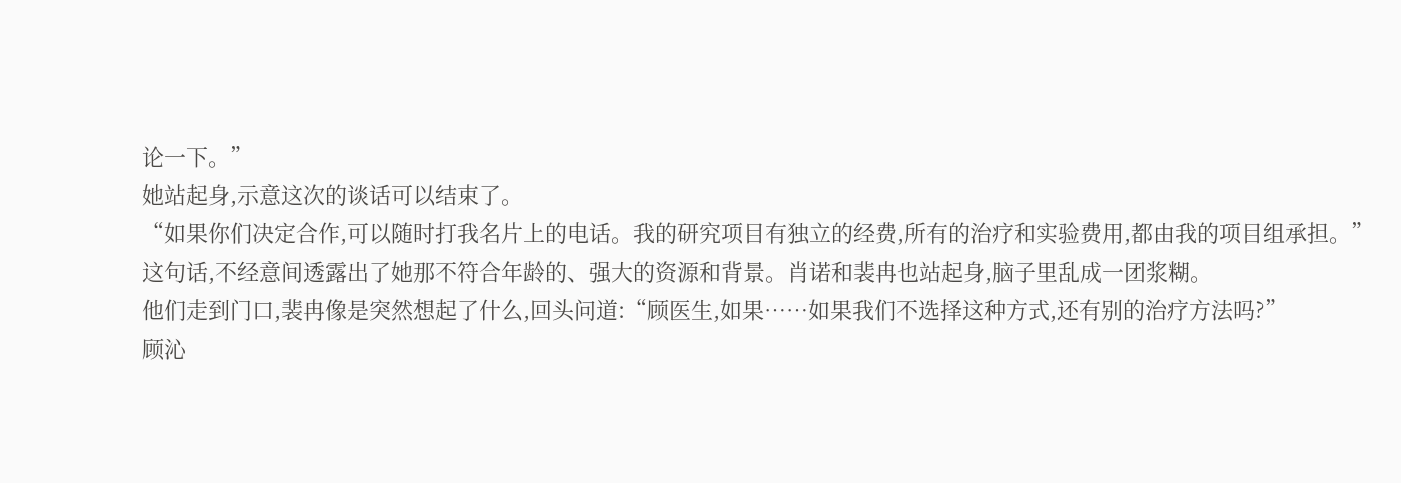论一下。”
她站起身,示意这次的谈话可以结束了。
“如果你们决定合作,可以随时打我名片上的电话。我的研究项目有独立的经费,所有的治疗和实验费用,都由我的项目组承担。”
这句话,不经意间透露出了她那不符合年龄的、强大的资源和背景。肖诺和裴冉也站起身,脑子里乱成一团浆糊。
他们走到门口,裴冉像是突然想起了什么,回头问道:“顾医生,如果……如果我们不选择这种方式,还有别的治疗方法吗?”
顾沁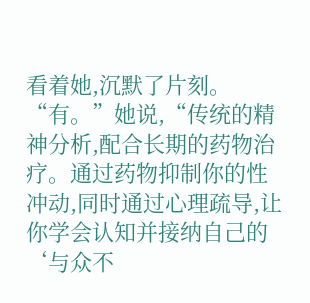看着她,沉默了片刻。
“有。”她说,“传统的精神分析,配合长期的药物治疗。通过药物抑制你的性冲动,同时通过心理疏导,让你学会认知并接纳自己的‘与众不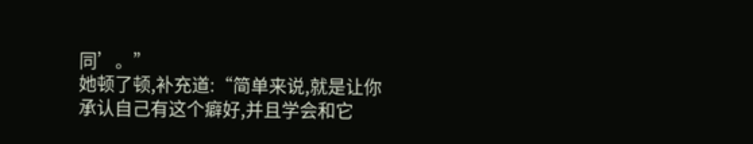同’。”
她顿了顿,补充道:“简单来说,就是让你承认自己有这个癖好,并且学会和它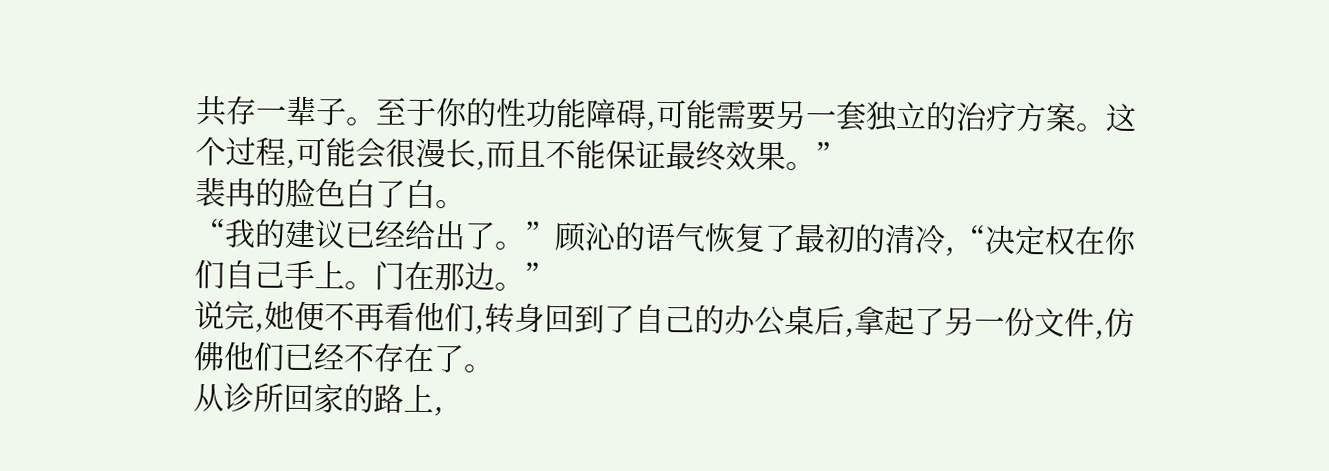共存一辈子。至于你的性功能障碍,可能需要另一套独立的治疗方案。这个过程,可能会很漫长,而且不能保证最终效果。”
裴冉的脸色白了白。
“我的建议已经给出了。”顾沁的语气恢复了最初的清冷,“决定权在你们自己手上。门在那边。”
说完,她便不再看他们,转身回到了自己的办公桌后,拿起了另一份文件,仿佛他们已经不存在了。
从诊所回家的路上,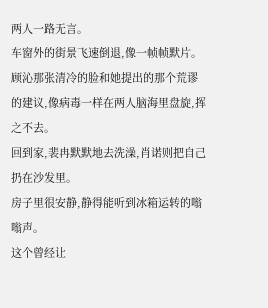两人一路无言。
车窗外的街景飞速倒退,像一帧帧默片。顾沁那张清冷的脸和她提出的那个荒谬的建议,像病毒一样在两人脑海里盘旋,挥之不去。
回到家,裴冉默默地去洗澡,肖诺则把自己扔在沙发里。
房子里很安静,静得能听到冰箱运转的嗡嗡声。
这个曾经让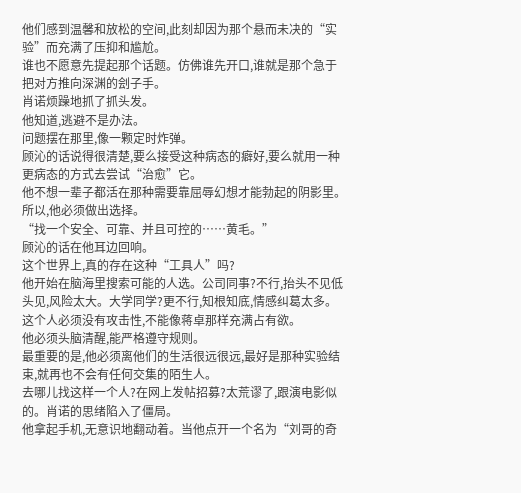他们感到温馨和放松的空间,此刻却因为那个悬而未决的“实验”而充满了压抑和尴尬。
谁也不愿意先提起那个话题。仿佛谁先开口,谁就是那个急于把对方推向深渊的刽子手。
肖诺烦躁地抓了抓头发。
他知道,逃避不是办法。
问题摆在那里,像一颗定时炸弹。
顾沁的话说得很清楚,要么接受这种病态的癖好,要么就用一种更病态的方式去尝试“治愈”它。
他不想一辈子都活在那种需要靠屈辱幻想才能勃起的阴影里。
所以,他必须做出选择。
“找一个安全、可靠、并且可控的……黄毛。”
顾沁的话在他耳边回响。
这个世界上,真的存在这种“工具人”吗?
他开始在脑海里搜索可能的人选。公司同事?不行,抬头不见低头见,风险太大。大学同学?更不行,知根知底,情感纠葛太多。
这个人必须没有攻击性,不能像蒋卓那样充满占有欲。
他必须头脑清醒,能严格遵守规则。
最重要的是,他必须离他们的生活很远很远,最好是那种实验结束,就再也不会有任何交集的陌生人。
去哪儿找这样一个人?在网上发帖招募?太荒谬了,跟演电影似的。肖诺的思绪陷入了僵局。
他拿起手机,无意识地翻动着。当他点开一个名为“刘哥的奇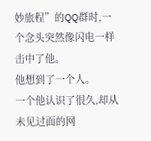妙旅程”的QQ群时,一个念头突然像闪电一样击中了他。
他想到了一个人。
一个他认识了很久,却从未见过面的网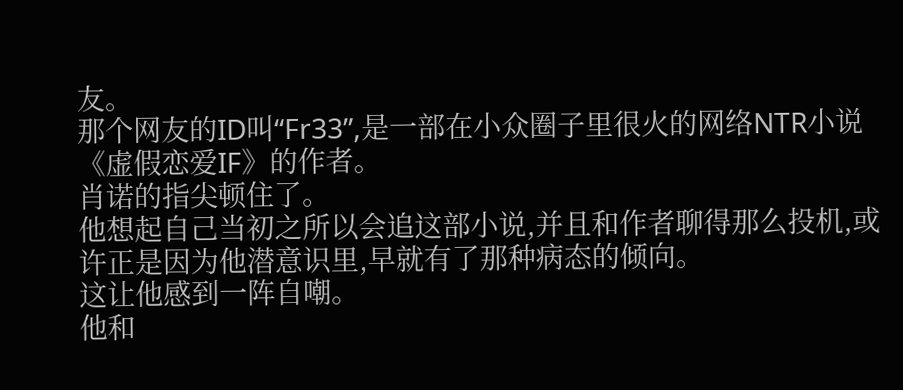友。
那个网友的ID叫“Fr33”,是一部在小众圈子里很火的网络NTR小说《虚假恋爱IF》的作者。
肖诺的指尖顿住了。
他想起自己当初之所以会追这部小说,并且和作者聊得那么投机,或许正是因为他潜意识里,早就有了那种病态的倾向。
这让他感到一阵自嘲。
他和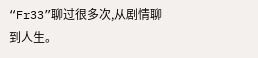“Fr33”聊过很多次,从剧情聊到人生。